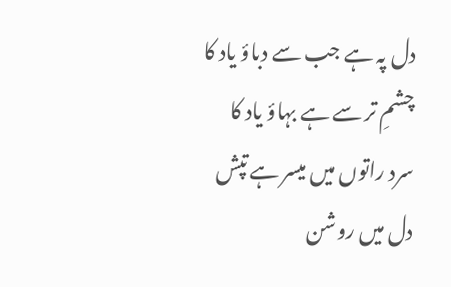دل پہ ہے جب سے دباؤ یاد کا
چشمِ تر سے ہے بہاؤ یاد کا
سرد راتوں میں میسر ہے تپش
دل میں روشن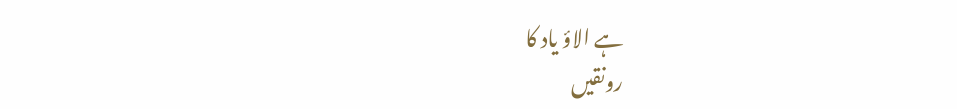ہے الاؤ یاد کا
رونقیں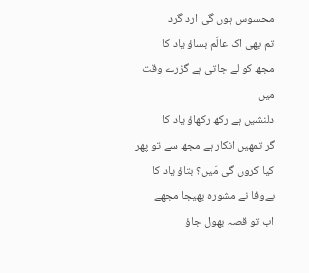محسوس ہوں گی ارد گرد
تم بھی اک عالَم بساؤ یاد کا
مجھ کو لے جاتی ہے گزرے وقت میں
دلنشیں ہے رکھ رکھاؤ یاد کا
گر تمھیں انکار ہے مجھ سے تو پھر
کیا کروں گی مَیں؟ بتاؤ یاد کا
بےوفا نے مشورہ بھیجا مجھے
اب تو قصہ بھول جاؤ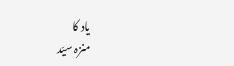یاد کا
منزہ سیّد